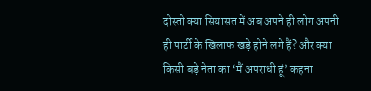दोस्तो क्या सियासत में अब अपने ही लोग अपनी ही पार्टी के खिलाफ खड़े होने लगे हैं? और क्या किसी बड़े नेता का ‘मैं अपराधी हूं’ कहना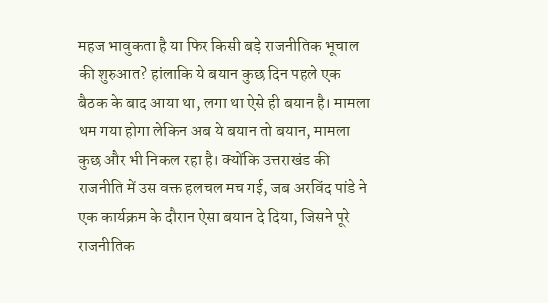महज भावुकता है या फिर किसी बड़े राजनीतिक भूचाल की शुरुआत? हांलाकि ये बयान कुछ दिन पहले एक बैठक के बाद आया था, लगा था ऐसे ही बयान है। मामला थम गया होगा लेकिन अब ये बयान तो बयान, मामला कुछ और भी निकल रहा है। क्योंकि उत्तराखंड की राजनीति में उस वक्त हलचल मच गई, जब अरविंद पांडे ने एक कार्यक्रम के दौरान ऐसा बयान दे दिया, जिसने पूरे राजनीतिक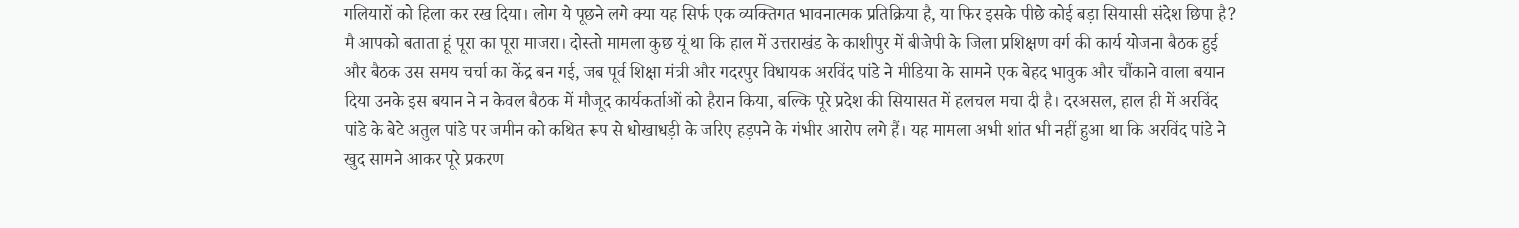गलियारों को हिला कर रख दिया। लोग ये पूछने लगे क्या यह सिर्फ एक व्यक्तिगत भावनात्मक प्रतिक्रिया है, या फिर इसके पीछे कोई बड़ा सियासी संदेश छिपा है? मै आपको बताता हूं पूरा का पूरा माजरा। दोस्तो मामला कुछ यूं था कि हाल में उत्तराखंड के काशीपुर में बीजेपी के जिला प्रशिक्षण वर्ग की कार्य योजना बैठक हुई और बैठक उस समय चर्चा का केंद्र बन गई, जब पूर्व शिक्षा मंत्री और गदरपुर विधायक अरविंद पांडे ने मीडिया के सामने एक बेहद भावुक और चौंकाने वाला बयान दिया उनके इस बयान ने न केवल बैठक में मौजूद कार्यकर्ताओं को हैरान किया, बल्कि पूरे प्रदेश की सियासत में हलचल मचा दी है। दरअसल, हाल ही में अरविंद पांडे के बेटे अतुल पांडे पर जमीन को कथित रूप से धोखाधड़ी के जरिए हड़पने के गंभीर आरोप लगे हैं। यह मामला अभी शांत भी नहीं हुआ था कि अरविंद पांडे ने खुद सामने आकर पूरे प्रकरण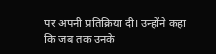पर अपनी प्रतिक्रिया दी। उन्होंने कहा कि जब तक उनके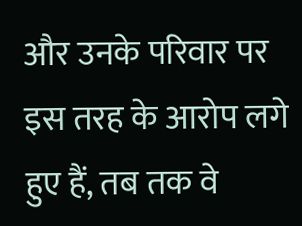और उनके परिवार पर इस तरह के आरोप लगे हुए हैं, तब तक वे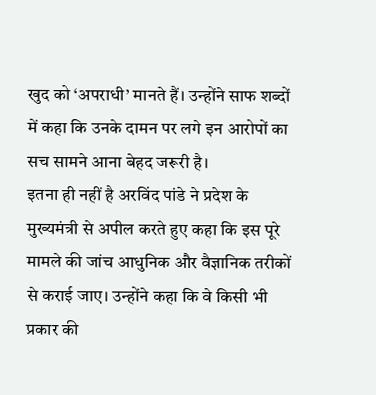खुद को ‘अपराधी’ मानते हैं। उन्होंने साफ शब्दों में कहा कि उनके दामन पर लगे इन आरोपों का सच सामने आना बेहद जरूरी है।
इतना ही नहीं है अरविंद पांडे ने प्रदेश के मुख्यमंत्री से अपील करते हुए कहा कि इस पूरे मामले की जांच आधुनिक और वैज्ञानिक तरीकों से कराई जाए। उन्होंने कहा कि वे किसी भी प्रकार की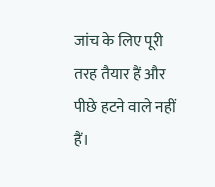जांच के लिए पूरी तरह तैयार हैं और पीछे हटने वाले नहीं हैं।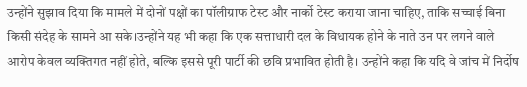उन्होंने सुझाव दिया कि मामले में दोनों पक्षों का पॉलीग्राफ टेस्ट और नार्को टेस्ट कराया जाना चाहिए, ताकि सच्चाई बिना किसी संदेह के सामने आ सके।उन्होंने यह भी कहा कि एक सत्ताधारी दल के विधायक होने के नाते उन पर लगने वाले आरोप केवल व्यक्तिगत नहीं होते, बल्कि इससे पूरी पार्टी की छवि प्रभावित होती है। उन्होंने कहा कि यदि वे जांच में निर्दोष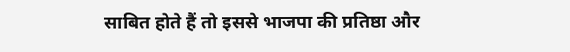साबित होते हैं तो इससे भाजपा की प्रतिष्ठा और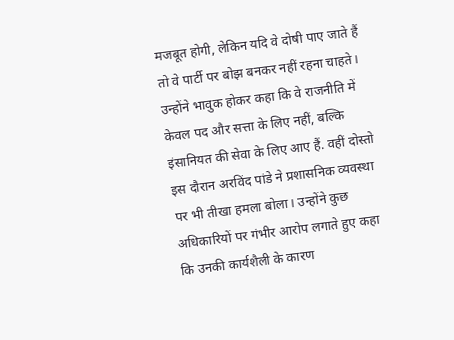मजबूत होगी, लेकिन यदि वे दोषी पाए जाते हैं तो वे पार्टी पर बोझ बनकर नहीं रहना चाहते। उन्होंने भावुक होकर कहा कि वे राजनीति में केवल पद और सत्ता के लिए नहीं, बल्कि इंसानियत की सेवा के लिए आए हैं. वहीं दोस्तो इस दौरान अरविंद पांडे ने प्रशासनिक व्यवस्था पर भी तीखा हमला बोला। उन्होंने कुछ अधिकारियों पर गंभीर आरोप लगाते हुए कहा कि उनकी कार्यशैली के कारण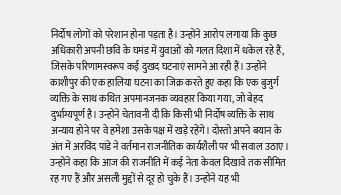निर्दोष लोगों को परेशान होना पड़ता है। उन्होंने आरोप लगाया कि कुछ अधिकारी अपनी छवि के घमंड में युवाओं को गलत दिशा में धकेल रहे हैं, जिसके परिणामस्वरूप कई दुखद घटनाएं सामने आ रही हैं। उन्होंने काशीपुर की एक हालिया घटना का जिक्र करते हुए कहा कि एक बुजुर्ग व्यक्ति के साथ कथित अपमानजनक व्यवहार किया गया, जो बेहद दुर्भाग्यपूर्ण है। उन्होंने चेतावनी दी कि किसी भी निर्दोष व्यक्ति के साथ अन्याय होने पर वे हमेशा उसके पक्ष में खड़े रहेंगे। दोस्तो अपने बयान के अंत में अरविंद पांडे ने वर्तमान राजनीतिक कार्यशैली पर भी सवाल उठाए। उन्होंने कहा कि आज की राजनीति में कई नेता केवल दिखावे तक सीमित रह गए हैं और असली मुद्दों से दूर हो चुके हैं। उन्होंने यह भी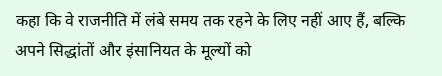कहा कि वे राजनीति में लंबे समय तक रहने के लिए नहीं आए हैं, बल्कि अपने सिद्धांतों और इंसानियत के मूल्यों को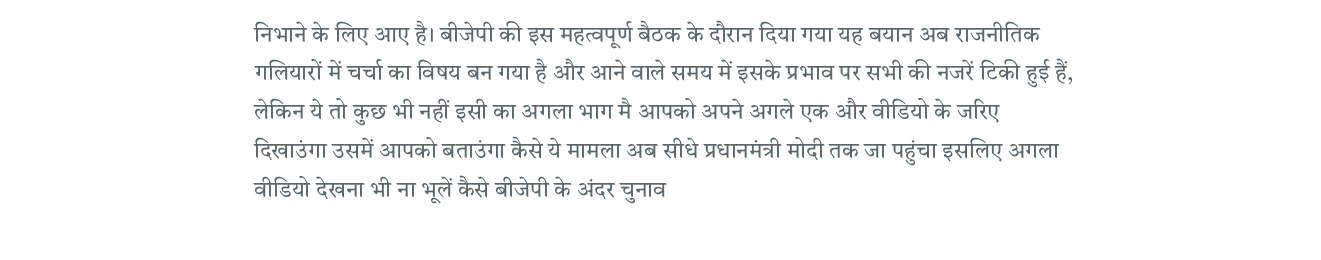निभाने के लिए आए है। बीजेपी की इस महत्वपूर्ण बैठक के दौरान दिया गया यह बयान अब राजनीतिक गलियारों में चर्चा का विषय बन गया है और आने वाले समय में इसके प्रभाव पर सभी की नजरें टिकी हुई हैं, लेकिन ये तो कुछ भी नहीं इसी का अगला भाग मै आपको अपने अगले एक और वीडियो के जरिए दिखाउंगा उसमें आपको बताउंगा कैसे ये मामला अब सीधे प्रधानमंत्री मोदी तक जा पहुंचा इसलिए अगला वीडियो देखना भी ना भूलें कैसे बीजेपी के अंदर चुनाव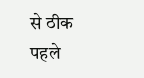से ठीक पहले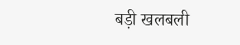बड़ी खलबली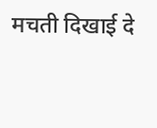मचती दिखाई दे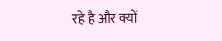रहे है और क्यों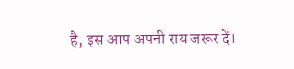है, इस आप अपनी राय जरूर दें।